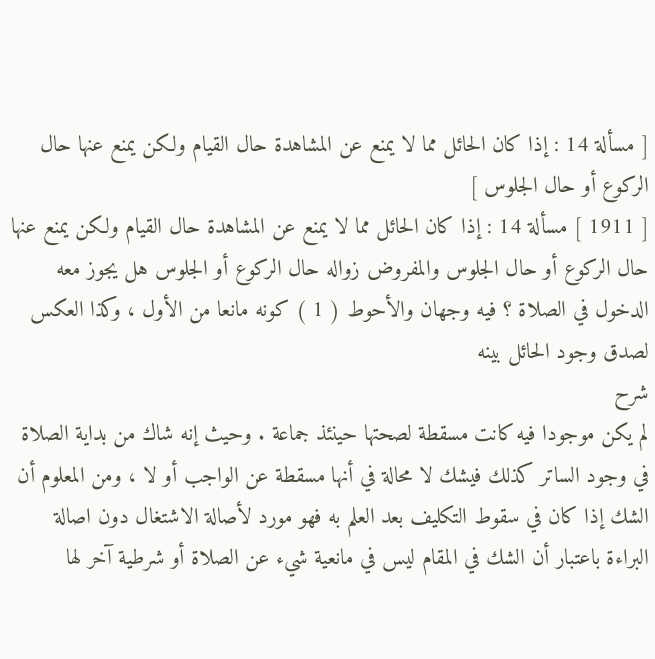[ مسألة 14 : إذا كان الحائل مما لا يمنع عن المشاهدة حال القيام ولكن يمنع عنها حال الركوع أو حال الجلوس ]
[ 1911 ] مسألة 14 : إذا كان الحائل مما لا يمنع عن المشاهدة حال القيام ولكن يمنع عنها حال الركوع أو حال الجلوس والمفروض زواله حال الركوع أو الجلوس هل يجوز معه الدخول في الصلاة ؟ فيه وجهان والأحوط ( 1 ) كونه مانعا من الأول ، وكذا العكس لصدق وجود الحائل بينه
شرح
لم يكن موجودا فيه كانت مسقطة لصحتها حينئذ جماعة . وحيث إنه شاك من بداية الصلاة في وجود الساتر كذلك فيشك لا محالة في أنها مسقطة عن الواجب أو لا ، ومن المعلوم أن الشك إذا كان في سقوط التكليف بعد العلم به فهو مورد لأصالة الاشتغال دون اصالة البراءة باعتبار أن الشك في المقام ليس في مانعية شيء عن الصلاة أو شرطية آخر لها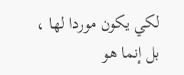لكي يكون موردا لها ، بل إنما هو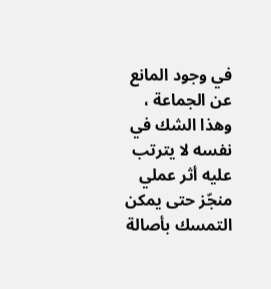في وجود المانع عن الجماعة ، وهذا الشك في نفسه لا يترتب عليه أثر عملي منجّز حتى يمكن التمسك بأصالة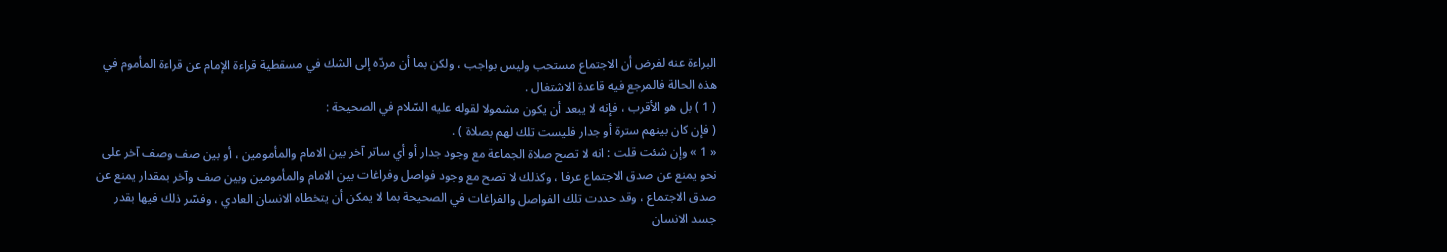البراءة عنه لفرض أن الاجتماع مستحب وليس بواجب ، ولكن بما أن مردّه إلى الشك في مسقطية قراءة الإمام عن قراءة المأموم في هذه الحالة فالمرجع فيه قاعدة الاشتغال .
( 1 ) بل هو الأقرب ، فإنه لا يبعد أن يكون مشمولا لقوله عليه السّلام في الصحيحة :
( فإن كان بينهم سترة أو جدار فليست تلك لهم بصلاة ) .
« 1 » وإن شئت قلت : انه لا تصح صلاة الجماعة مع وجود جدار أو أي ساتر آخر بين الامام والمأمومين ، أو بين صف وصف آخر على نحو يمنع عن صدق الاجتماع عرفا ، وكذلك لا تصح مع وجود فواصل وفراغات بين الامام والمأمومين وبين صف وآخر بمقدار يمنع عن صدق الاجتماع ، وقد حددت تلك الفواصل والفراغات في الصحيحة بما لا يمكن أن يتخطاه الانسان العادي ، وفسّر ذلك فيها بقدر جسد الانسان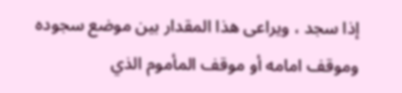إذا سجد ، ويراعى هذا المقدار بين موضع سجوده وموقف امامه أو موقف المأموم الذي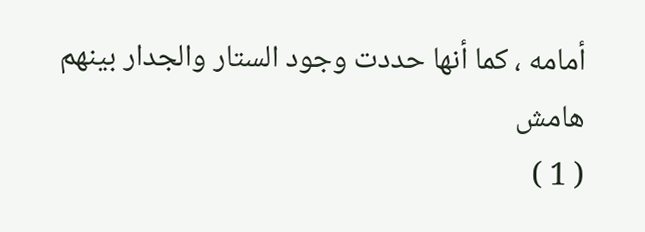أمامه ، كما أنها حددت وجود الستار والجدار بينهم
هامش
( 1 )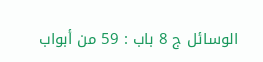الوسائل ج 8 باب : 59 من أبواب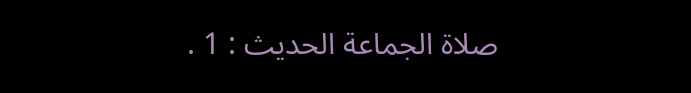صلاة الجماعة الحديث : 1 .